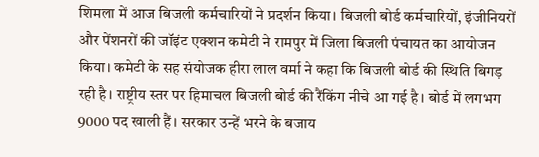शिमला में आज बिजली कर्मचारियों ने प्रदर्शन किया। बिजली बोर्ड कर्मचारियों, इंजीनियरों और पेंशनरों की जॉइंट एक्शन कमेटी ने रामपुर में जिला बिजली पंचायत का आयोजन किया। कमेटी के सह संयोजक हीरा लाल वर्मा ने कहा कि बिजली बोर्ड की स्थिति बिगड़ रही है। राष्ट्रीय स्तर पर हिमाचल बिजली बोर्ड की रैंकिंग नीचे आ गई है। बोर्ड में लगभग 9000 पद खाली हैं। सरकार उन्हें भरने के बजाय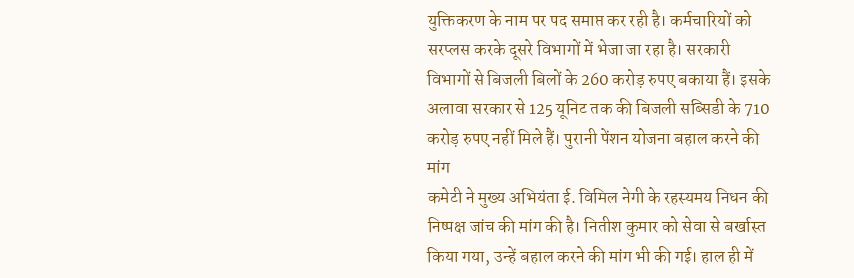युक्तिकरण के नाम पर पद समाप्त कर रही है। कर्मचारियों को सरप्लस करके दूसरे विभागों में भेजा जा रहा है। सरकारी विभागों से बिजली बिलों के 260 करोड़ रुपए बकाया हैं। इसके अलावा सरकार से 125 यूनिट तक की बिजली सब्सिडी के 710 करोड़ रुपए नहीं मिले हैं। पुरानी पेंशन योजना बहाल करने की मांग
कमेटी ने मुख्य अभियंता ई. विमिल नेगी के रहस्यमय निधन की निष्पक्ष जांच की मांग की है। नितीश कुमार को सेवा से बर्खास्त किया गया, उन्हें बहाल करने की मांग भी की गई। हाल ही में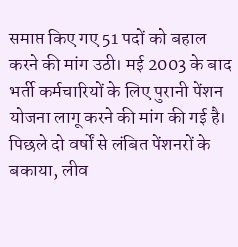समाप्त किए गए 51 पदों को बहाल करने की मांग उठी। मई 2003 के बाद भर्ती कर्मचारियों के लिए पुरानी पेंशन योजना लागू करने की मांग की गई है। पिछले दो वर्षों से लंबित पेंशनरों के बकाया, लीव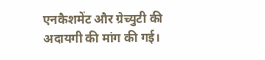एनकैशमेंट और ग्रेच्युटी की अदायगी की मांग की गई।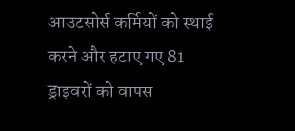आउटसोर्स कर्मियों को स्थाई करने और हटाए गए 81 ड्राइवरों को वापस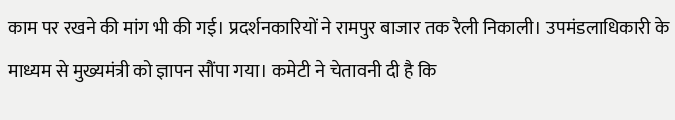काम पर रखने की मांग भी की गई। प्रदर्शनकारियों ने रामपुर बाजार तक रैली निकाली। उपमंडलाधिकारी के माध्यम से मुख्यमंत्री को ज्ञापन सौंपा गया। कमेटी ने चेतावनी दी है कि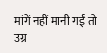मांगें नहीं मानी गईं तो उग्र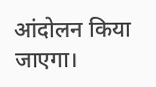आंदोलन किया जाएगा।